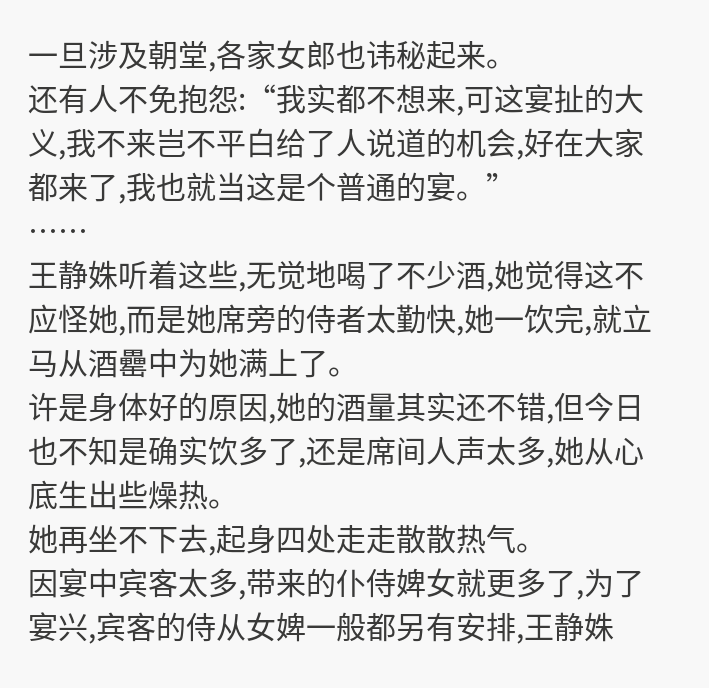一旦涉及朝堂,各家女郎也讳秘起来。
还有人不免抱怨:“我实都不想来,可这宴扯的大义,我不来岂不平白给了人说道的机会,好在大家都来了,我也就当这是个普通的宴。”
……
王静姝听着这些,无觉地喝了不少酒,她觉得这不应怪她,而是她席旁的侍者太勤快,她一饮完,就立马从酒罍中为她满上了。
许是身体好的原因,她的酒量其实还不错,但今日也不知是确实饮多了,还是席间人声太多,她从心底生出些燥热。
她再坐不下去,起身四处走走散散热气。
因宴中宾客太多,带来的仆侍婢女就更多了,为了宴兴,宾客的侍从女婢一般都另有安排,王静姝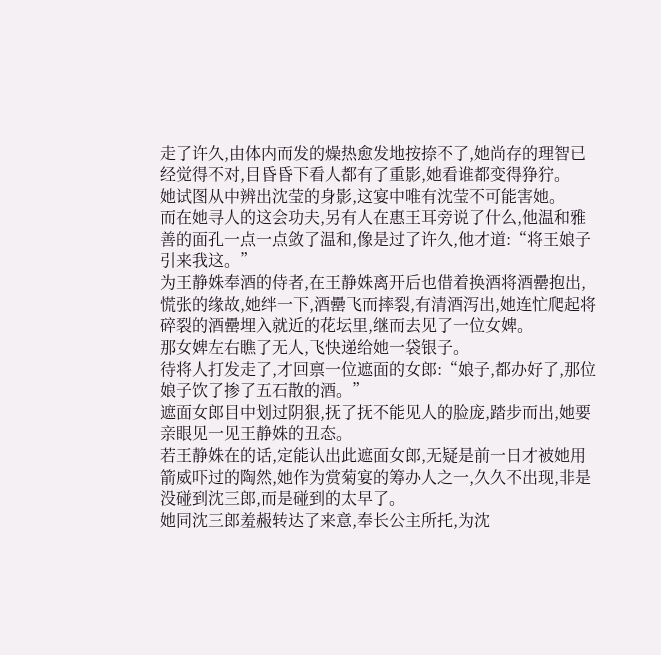走了许久,由体内而发的燥热愈发地按捺不了,她尚存的理智已经觉得不对,目昏昏下看人都有了重影,她看谁都变得狰狞。
她试图从中辨出沈莹的身影,这宴中唯有沈莹不可能害她。
而在她寻人的这会功夫,另有人在惠王耳旁说了什么,他温和雅善的面孔一点一点敛了温和,像是过了许久,他才道:“将王娘子引来我这。”
为王静姝奉酒的侍者,在王静姝离开后也借着换酒将酒罍抱出,慌张的缘故,她绊一下,酒罍飞而摔裂,有清酒泻出,她连忙爬起将碎裂的酒罍埋入就近的花坛里,继而去见了一位女婢。
那女婢左右瞧了无人,飞快递给她一袋银子。
待将人打发走了,才回禀一位遮面的女郎:“娘子,都办好了,那位娘子饮了掺了五石散的酒。”
遮面女郎目中划过阴狠,抚了抚不能见人的脸庞,踏步而出,她要亲眼见一见王静姝的丑态。
若王静姝在的话,定能认出此遮面女郎,无疑是前一日才被她用箭威吓过的陶然,她作为赏菊宴的筹办人之一,久久不出现,非是没碰到沈三郎,而是碰到的太早了。
她同沈三郎羞赧转达了来意,奉长公主所托,为沈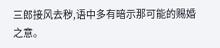三郎接风去秽,语中多有暗示那可能的赐婚之意。